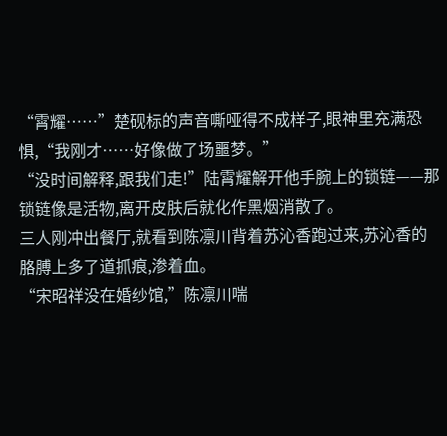“霄耀……”楚砚标的声音嘶哑得不成样子,眼神里充满恐惧,“我刚才……好像做了场噩梦。”
“没时间解释,跟我们走!”陆霄耀解开他手腕上的锁链——那锁链像是活物,离开皮肤后就化作黑烟消散了。
三人刚冲出餐厅,就看到陈凛川背着苏沁香跑过来,苏沁香的胳膊上多了道抓痕,渗着血。
“宋昭祥没在婚纱馆,”陈凛川喘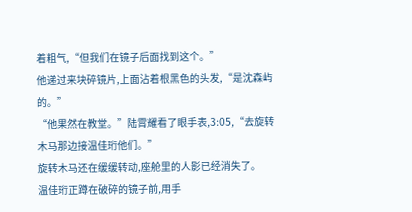着粗气,“但我们在镜子后面找到这个。”
他递过来块碎镜片,上面沾着根黑色的头发,“是沈森屿的。”
“他果然在教堂。”陆霄耀看了眼手表,3:05,“去旋转木马那边接温佳珩他们。”
旋转木马还在缓缓转动,座舱里的人影已经消失了。
温佳珩正蹲在破碎的镜子前,用手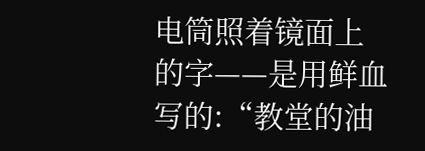电筒照着镜面上的字——是用鲜血写的:“教堂的油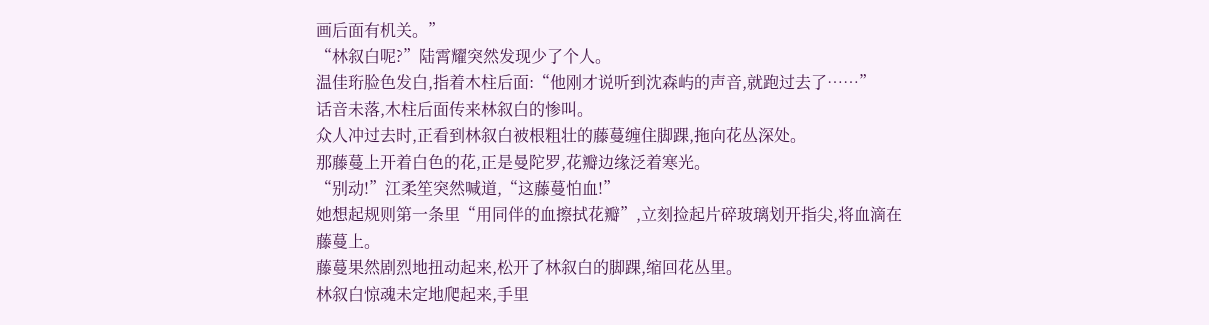画后面有机关。”
“林叙白呢?”陆霄耀突然发现少了个人。
温佳珩脸色发白,指着木柱后面:“他刚才说听到沈森屿的声音,就跑过去了……”
话音未落,木柱后面传来林叙白的惨叫。
众人冲过去时,正看到林叙白被根粗壮的藤蔓缠住脚踝,拖向花丛深处。
那藤蔓上开着白色的花,正是曼陀罗,花瓣边缘泛着寒光。
“别动!”江柔笙突然喊道,“这藤蔓怕血!”
她想起规则第一条里“用同伴的血擦拭花瓣”,立刻捡起片碎玻璃划开指尖,将血滴在藤蔓上。
藤蔓果然剧烈地扭动起来,松开了林叙白的脚踝,缩回花丛里。
林叙白惊魂未定地爬起来,手里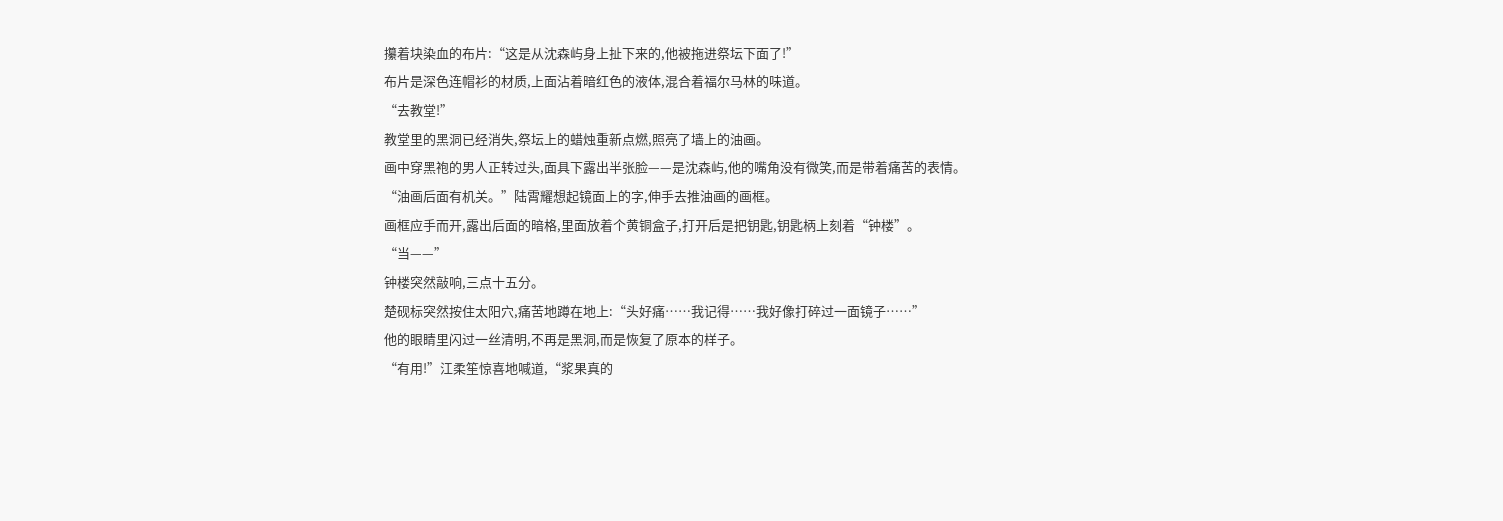攥着块染血的布片:“这是从沈森屿身上扯下来的,他被拖进祭坛下面了!”
布片是深色连帽衫的材质,上面沾着暗红色的液体,混合着福尔马林的味道。
“去教堂!”
教堂里的黑洞已经消失,祭坛上的蜡烛重新点燃,照亮了墙上的油画。
画中穿黑袍的男人正转过头,面具下露出半张脸——是沈森屿,他的嘴角没有微笑,而是带着痛苦的表情。
“油画后面有机关。”陆霄耀想起镜面上的字,伸手去推油画的画框。
画框应手而开,露出后面的暗格,里面放着个黄铜盒子,打开后是把钥匙,钥匙柄上刻着“钟楼”。
“当——”
钟楼突然敲响,三点十五分。
楚砚标突然按住太阳穴,痛苦地蹲在地上:“头好痛……我记得……我好像打碎过一面镜子……”
他的眼睛里闪过一丝清明,不再是黑洞,而是恢复了原本的样子。
“有用!”江柔笙惊喜地喊道,“浆果真的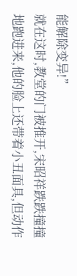能解除变异!”
就在这时,教堂的门被推开,宋昭祥跌跌撞撞地跑进来,他的脸上还带着小丑面具,但动作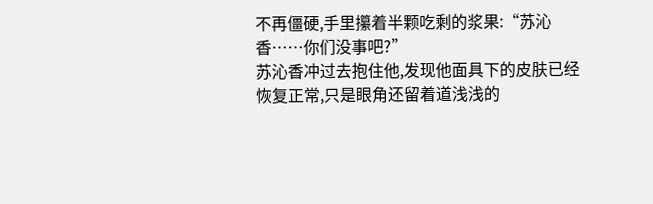不再僵硬,手里攥着半颗吃剩的浆果:“苏沁香……你们没事吧?”
苏沁香冲过去抱住他,发现他面具下的皮肤已经恢复正常,只是眼角还留着道浅浅的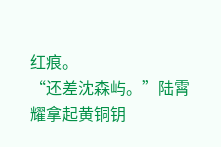红痕。
“还差沈森屿。”陆霄耀拿起黄铜钥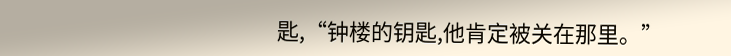匙,“钟楼的钥匙,他肯定被关在那里。”